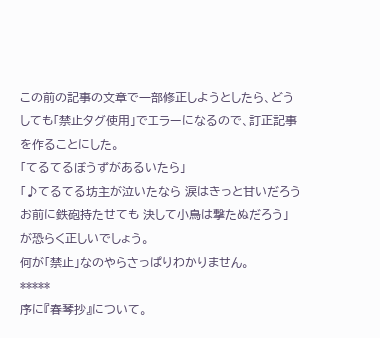この前の記事の文章で一部修正しようとしたら、どうしても「禁止タグ使用」でエラーになるので、訂正記事を作ることにした。
「てるてるぼうずがあるいたら」
「♪てるてる坊主が泣いたなら 涙はきっと甘いだろう
お前に鉄砲持たせても 決して小鳥は撃たぬだろう」
が恐らく正しいでしょう。
何が「禁止」なのやらさっぱりわかりません。
*****
序に『春琴抄』について。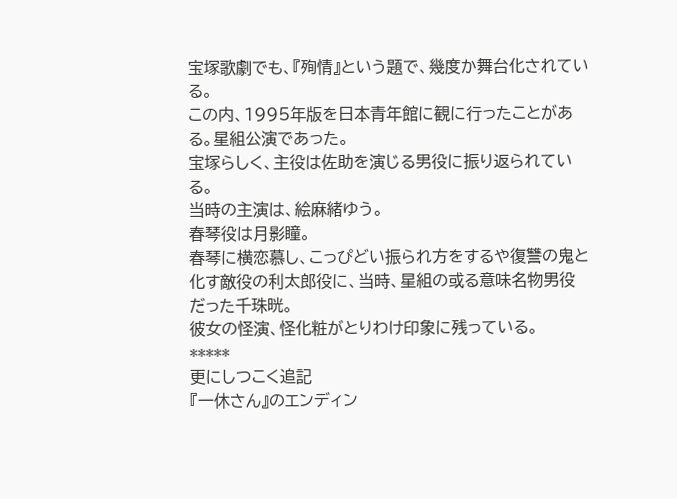宝塚歌劇でも、『殉情』という題で、幾度か舞台化されている。
この内、1995年版を日本青年館に観に行ったことがある。星組公演であった。
宝塚らしく、主役は佐助を演じる男役に振り返られている。
当時の主演は、絵麻緒ゆう。
春琴役は月影瞳。
春琴に横恋慕し、こっぴどい振られ方をするや復讐の鬼と化す敵役の利太郎役に、当時、星組の或る意味名物男役だった千珠晄。
彼女の怪演、怪化粧がとりわけ印象に残っている。
*****
更にしつこく追記
『一休さん』のエンディン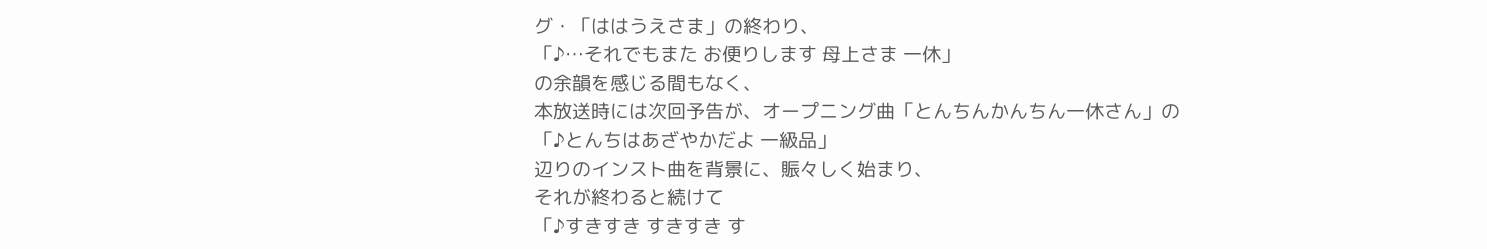グ・「ははうえさま」の終わり、
「♪…それでもまた お便りします 母上さま 一休」
の余韻を感じる間もなく、
本放送時には次回予告が、オープニング曲「とんちんかんちん一休さん」の
「♪とんちはあざやかだよ 一級品」
辺りのインスト曲を背景に、賑々しく始まり、
それが終わると続けて
「♪すきすき すきすき す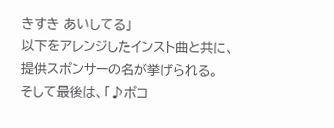きすき あいしてる」
以下をアレンジしたインスト曲と共に、提供スポンサーの名が挙げられる。
そして最後は、「♪ポコ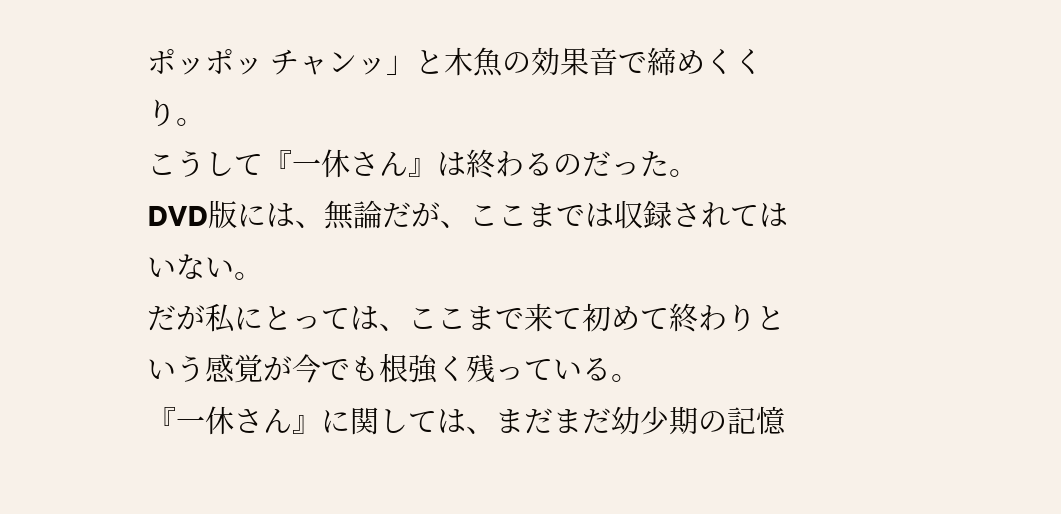ポッポッ チャンッ」と木魚の効果音で締めくくり。
こうして『一休さん』は終わるのだった。
DVD版には、無論だが、ここまでは収録されてはいない。
だが私にとっては、ここまで来て初めて終わりという感覚が今でも根強く残っている。
『一休さん』に関しては、まだまだ幼少期の記憶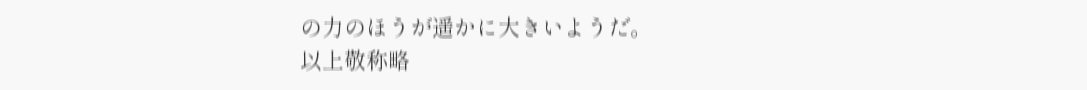の力のほうが遥かに大きいようだ。
以上敬称略